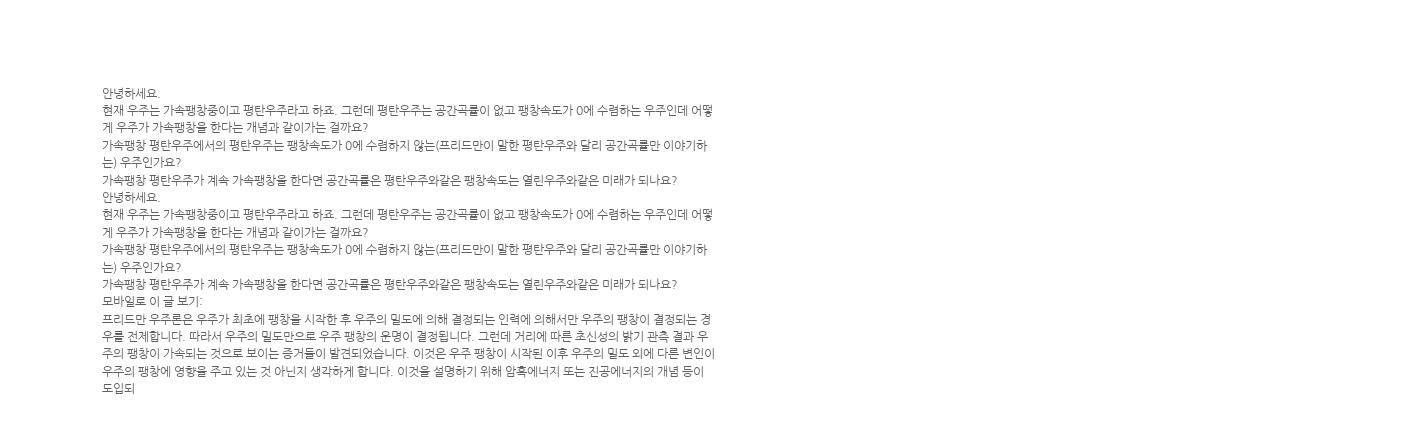안녕하세요.
현재 우주는 가속팽창중이고 평탄우주라고 하죠. 그런데 평탄우주는 공간곡률이 없고 팽창속도가 0에 수렴하는 우주인데 어떻게 우주가 가속팽창을 한다는 개념과 같이가는 걸까요?
가속팽창 평탄우주에서의 평탄우주는 팽창속도가 0에 수렴하지 않는(프리드만이 말한 평탄우주와 달리 공간곡률만 이야기하는) 우주인가요?
가속팽창 평탄우주가 계속 가속팽창을 한다면 공간곡률은 평탄우주와같은 팽창속도는 열린우주와같은 미래가 되나요?
안녕하세요.
현재 우주는 가속팽창중이고 평탄우주라고 하죠. 그런데 평탄우주는 공간곡률이 없고 팽창속도가 0에 수렴하는 우주인데 어떻게 우주가 가속팽창을 한다는 개념과 같이가는 걸까요?
가속팽창 평탄우주에서의 평탄우주는 팽창속도가 0에 수렴하지 않는(프리드만이 말한 평탄우주와 달리 공간곡률만 이야기하는) 우주인가요?
가속팽창 평탄우주가 계속 가속팽창을 한다면 공간곡률은 평탄우주와같은 팽창속도는 열린우주와같은 미래가 되나요?
모바일로 이 글 보기:
프리드만 우주론은 우주가 최초에 팽창을 시작한 후 우주의 밀도에 의해 결정되는 인력에 의해서만 우주의 팽창이 결정되는 경우를 전제합니다. 따라서 우주의 밀도만으로 우주 팽창의 운명이 결정됩니다. 그런데 거리에 따른 초신성의 밝기 관측 결과 우주의 팽창이 가속되는 것으로 보이는 증거들이 발견되었습니다. 이것은 우주 팽창이 시작된 이후 우주의 밀도 외에 다른 변인이 우주의 팽창에 영향을 주고 있는 것 아닌지 생각하게 합니다. 이것을 설명하기 위해 암흑에너지 또는 진공에너지의 개념 등이 도입되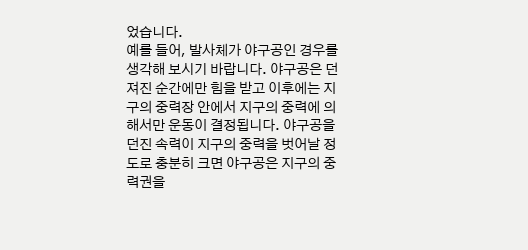었습니다.
예를 들어, 발사체가 야구공인 경우를 생각해 보시기 바랍니다. 야구공은 던져진 순간에만 힘을 받고 이후에는 지구의 중력장 안에서 지구의 중력에 의해서만 운동이 결정됩니다. 야구공을 던진 속력이 지구의 중력을 벗어날 정도로 충분히 크면 야구공은 지구의 중력권을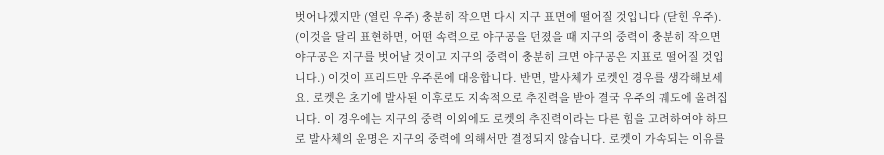벗어나겠지만 (열린 우주) 충분히 작으면 다시 지구 표면에 떨어질 것입니다 (닫힌 우주). (이것을 달리 표현하면, 어떤 속력으로 야구공을 던졌을 때 지구의 중력이 충분히 작으면 야구공은 지구를 벗어날 것이고 지구의 중력이 충분히 크면 야구공은 지표로 떨어질 것입니다.) 이것이 프리드만 우주론에 대응합니다. 반면, 발사체가 로켓인 경우를 생각해보세요. 로켓은 초기에 발사된 이후로도 지속적으로 추진력을 받아 결국 우주의 궤도에 올려집니다. 이 경우에는 지구의 중력 이외에도 로켓의 추진력이라는 다른 힘을 고려하여야 하므로 발사체의 운명은 지구의 중력에 의해서만 결정되지 않습니다. 로켓이 가속되는 이유를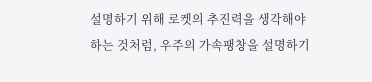설명하기 위해 로켓의 추진력을 생각해야 하는 것처럼, 우주의 가속팽창을 설명하기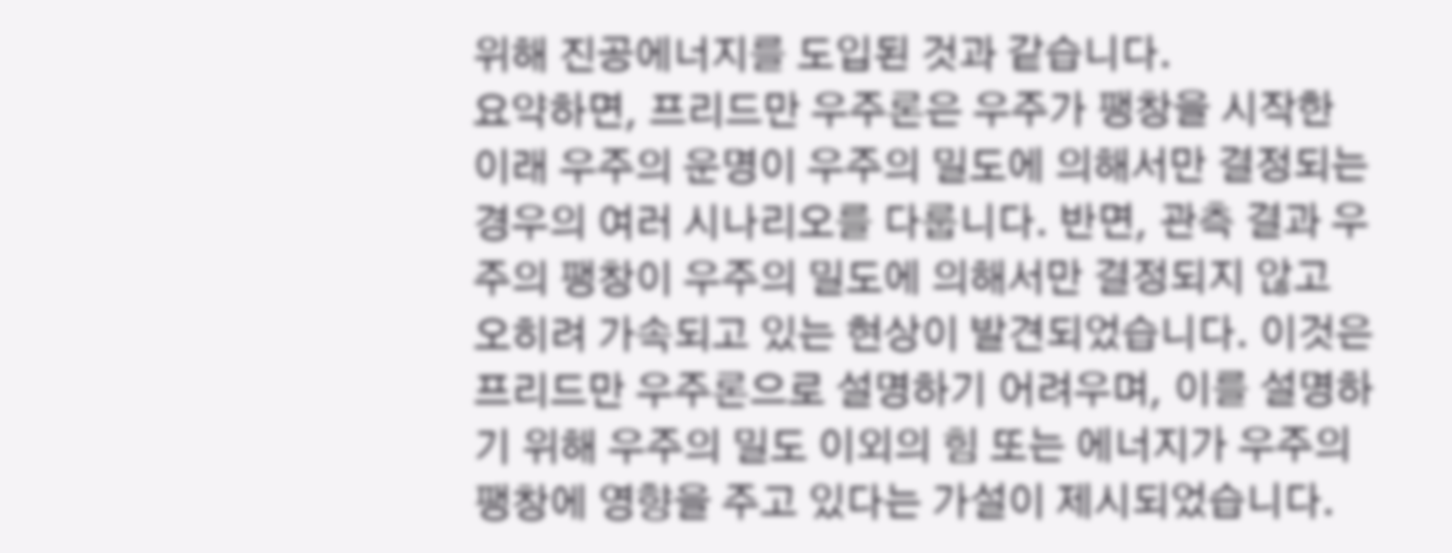위해 진공에너지를 도입된 것과 같습니다.
요약하면, 프리드만 우주론은 우주가 팽창을 시작한 이래 우주의 운명이 우주의 밀도에 의해서만 결정되는 경우의 여러 시나리오를 다룹니다. 반면, 관측 결과 우주의 팽창이 우주의 밀도에 의해서만 결정되지 않고 오히려 가속되고 있는 현상이 발견되었습니다. 이것은 프리드만 우주론으로 설명하기 어려우며, 이를 설명하기 위해 우주의 밀도 이외의 힘 또는 에너지가 우주의 팽창에 영향을 주고 있다는 가설이 제시되었습니다.